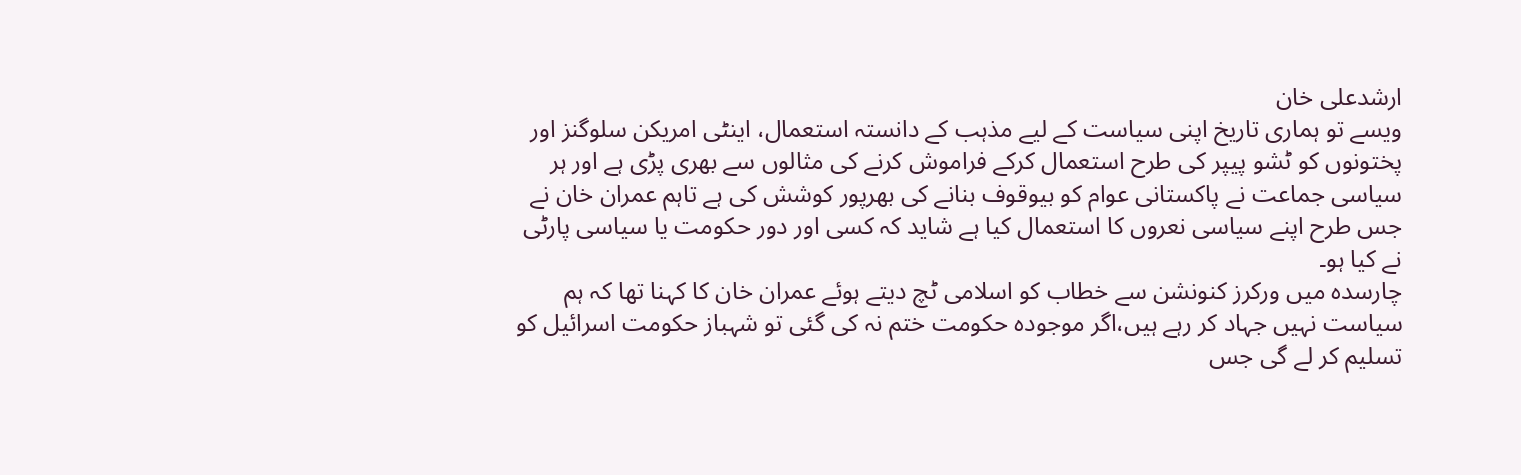ارشدعلی خان
ویسے تو ہماری تاریخ اپنی سیاست کے لیے مذہب کے دانستہ استعمال، اینٹی امریکن سلوگنز اور پختونوں کو ٹشو پیپر کی طرح استعمال کرکے فراموش کرنے کی مثالوں سے بھری پڑی ہے اور ہر سیاسی جماعت نے پاکستانی عوام کو بیوقوف بنانے کی بھرپور کوشش کی ہے تاہم عمران خان نے جس طرح اپنے سیاسی نعروں کا استعمال کیا ہے شاید کہ کسی اور دور حکومت یا سیاسی پارٹی نے کیا ہو۔
چارسدہ میں ورکرز کنونشن سے خطاب کو اسلامی ٹچ دیتے ہوئے عمران خان کا کہنا تھا کہ ہم سیاست نہیں جہاد کر رہے ہیں،اگر موجودہ حکومت ختم نہ کی گئی تو شہباز حکومت اسرائیل کو تسلیم کر لے گی جس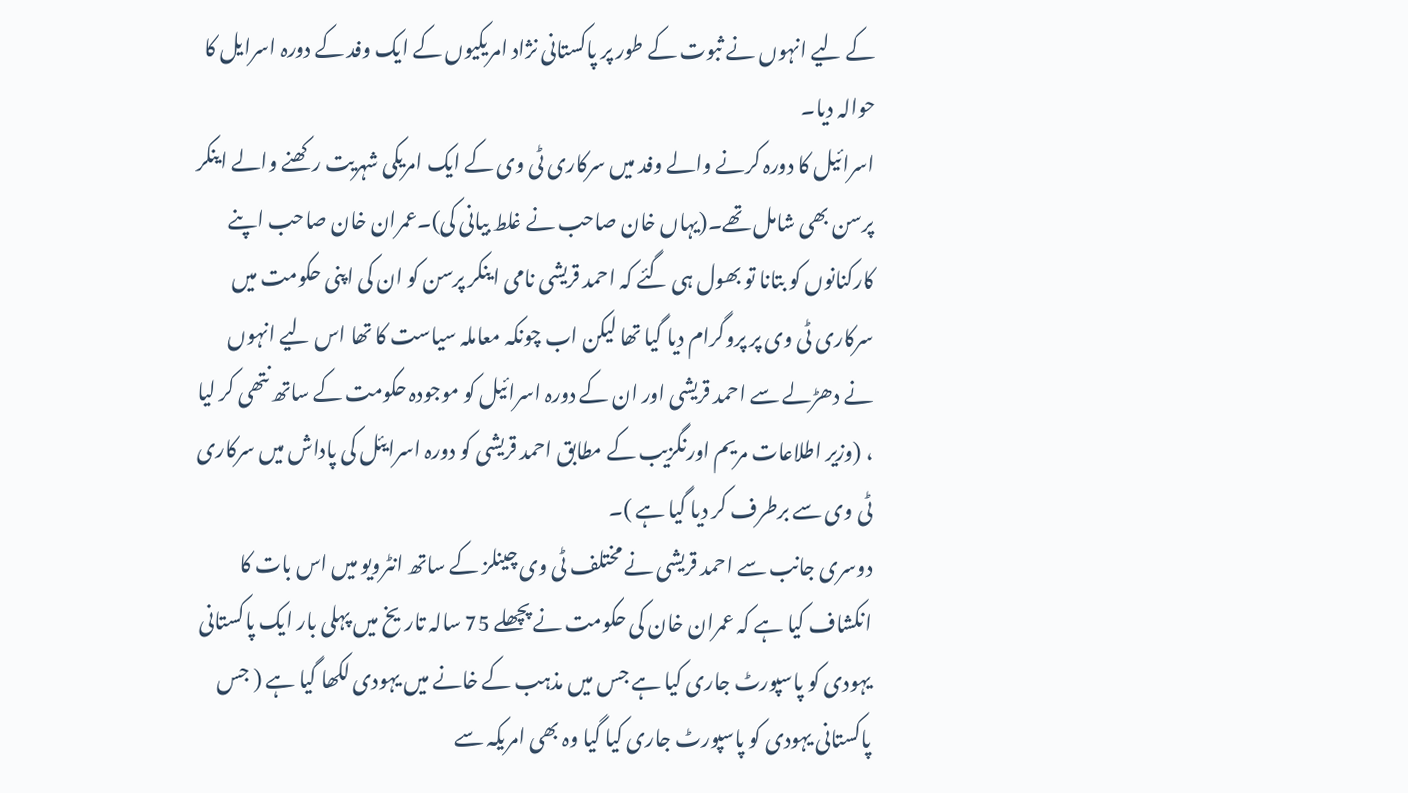کے لیے انہوں نے ثبوت کے طور پر پاکستانی نژاد امریکیوں کے ایک وفد کے دورہ اسرایل کا حوالہ دیا۔
اسرائیل کا دورہ کرنے والے وفد میں سرکاری ٹی وی کے ایک امریکی شہریت رکھنے والے اینکر پرسن بھی شامل تھے۔(یہاں خان صاحب نے غلط بیانی کی)۔عمران خان صاحب اپنے کارکنانوں کو بتانا تو بھول ہی گئے کہ احمد قریشی نامی اینکر پرسن کو ان کی اپنی حکومت میں سرکاری ٹی وی پر پروگرام دیا گیا تھا لیکن اب چونکہ معاملہ سیاست کا تھا اس لیے انہوں نے دھڑلے سے احمد قریشی اور ان کے دورہ اسرائیل کو موجودہ حکومت کے ساتھ نتھی کر لیا ، (وزیر اطلاعات مریم اورنگزیب کے مطابق احمد قریشی کو دورہ اسرایئل کی پاداش میں سرکاری ٹی وی سے برطرف کر دیا گیا ہے )۔
دوسری جانب سے احمد قریشی نے مختلف ٹی وی چینلز کے ساتھ انٹرویو میں اس بات کا انکشاف کیا ہے کہ عمران خان کی حکومت نے پچھلے 75 سالہ تاریخ میں پہلی بار ایک پاکستانی یہودی کو پاسپورٹ جاری کیا ہے جس میں مذہب کے خانے میں یہودی لکھا گیا ہے ( جس پاکستانی یہودی کو پاسپورٹ جاری کیا گیا وہ بھی امریکہ سے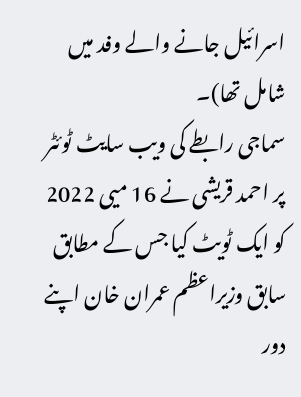اسرائیل جانے والے وفد میں شامل تھا)۔
سماجی رابطے کی ویب سایٹ ٹوئٹر پر احمد قریشی نے 16 میی 2022 کو ایک ٹویٹ کیا جس کے مطابق سابق وزیراعظم عمران خان اپنے دور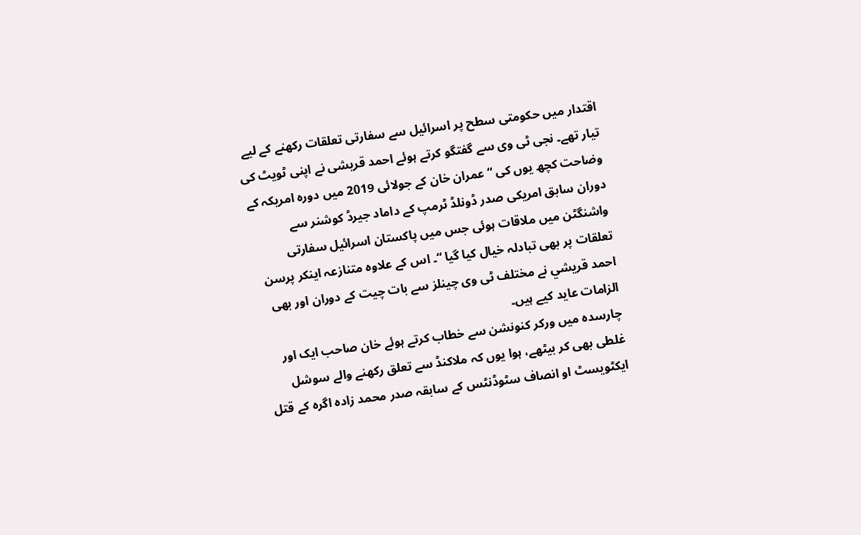اقتدار میں حکومتی سطح پر اسرائیل سے سفارتی تعلقات رکھنے کے لیے تیار تھے۔ نجی ٹی وی سے گفتگو کرتے ہوئے احمد قریشی نے اپنی ٹویٹ کی وضاحت کچھ یوں کی “عمران خان کے جولائی 2019 میں دورہ امریکہ کے دوران سابق امریکی صدر ڈونلڈ ٹرمپ کے داماد جیرڈ کوشنر سے واشنگٹن میں ملاقات ہوئی جس میں پاکستان اسرائیل سفارتی تعلقات پر بھی تبادلہ خیال کیا گیا “۔ اس کے علاوہ متنازعہ اینکر پرسن احمد قريشي نے مختلف ٹی وی چینلز سے بات چیت کے دوران اور بھی الزامات عاید کیے ہیں۔
چارسدہ میں ورکر کنونشن سے خطاب کرتے ہوئے خان صاحب ایک اور غلطی بھی کر بیٹھے، ہوا یوں کہ ملاکنڈ سے تعلق رکھنے والے سوشل ایکٹویسٹ او انصاف سٹوڈنٹس کے سابقہ صدر محمد زادہ اگرہ کے قتل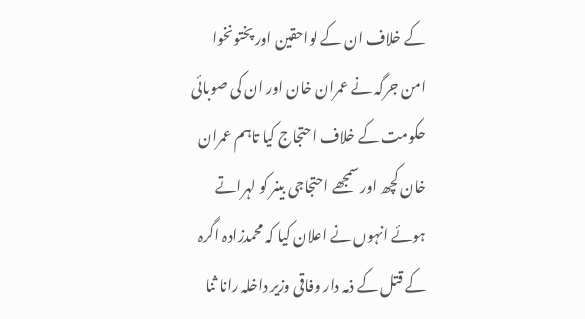کے خلاف ان کے لواحقین اور پختونخوا امن جرگہ نے عمران خان اور ان کی صوبائی حکومت کے خلاف احتجاج کیا تاہم عمران خان کچھ اور سمجھے احتجاجی بینر کو لہراتے ہوئے انہوں نے اعلان کیا کہ محمدزادہ اگرہ کے قتل کے ذمہ دار وفاقی وزیر داخلہ رانا ثنا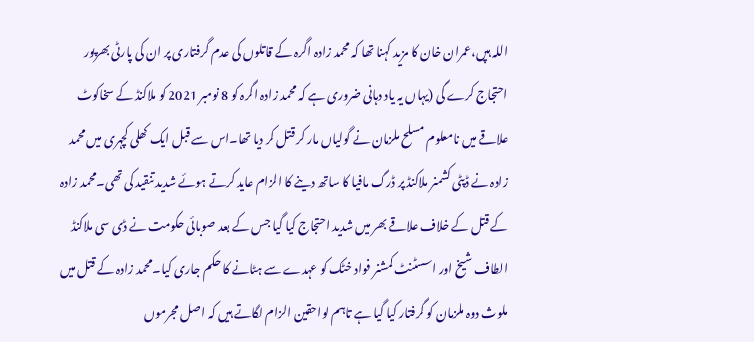اللہ ہپں،عمران خان کا مزید کہنا تھا کہ محمد زادہ اگرہ کے قاتلوں کی عدم گرفتاری پر ان کی پارٹی بھرپور احتجاج کرے گی (یہاں یہ یاد دہانی ضروری ہے کہ محمد زادہ اگرہ کو 8 نومبر 2021 کو ملاکنڈ کے سخاکوٹ علاقے میں نامعلوم مسلح ملزمان نے گولیاں مار کر قتل کر دیا تھا۔اس سے قبل ایک کھلی کچہری میں محمد زادہ نے ڈپٹی کشمنر ملاکنڈ پر ڈرگ مافیا کا ساتھ دینے کا الزام عاید کرتے ہوئے شدید تنقید کی تھی۔محمد زادہ کے قتل کے خلاف علاقے بھر میں شدید احتجاج کیا گیا جس کے بعد صوبائی حکومت نے ڈی سی ملاکنڈ الطاف شیخ اور اسسٹنٹ کمشنر فواد خٹک کو عہدے سے ہٹانے کا حکم جاری کیا۔محمد زادہ کے قتل میں ملوث دوہ ملزمان کو گرفتار کیا گیا ہے تاہم لواحقین الزام لگاتے ہیں کہ اصل مجرموں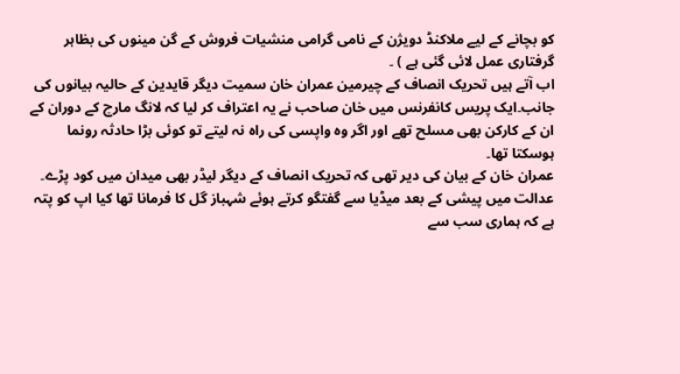کو بچانے کے لیے ملاکنڈ دویژن کے نامی گرامی منشیات فروش کے گن مینوں کی بظاہر گرفتاری عمل لائی گئی ہے ) ۔
اب آتے ہیں تحریک انصاف کے چیرمین عمران خان سمیت دیگر قایدین کے حالیہ بیانوں کی جانب۔ایک پریس کانفرنس میں خان صاحب نے یہ اعتراف کر لیا کہ لانگ مارچ کے دوران کے ان کے کارکن بھی مسلح تھے اور اگر وہ واپسی کی راہ نہ لیتے تو کوئی بڑا حادثہ رونما ہوسکتا تھا۔
عمران خان کے بیان کی دیر تھی کہ تحریک انصاف کے دیگر لیڈر بھی میدان میں کود پڑے۔
عدالت ميں پیشی کے بعد میڈیا سے گفتگو کرتے ہوئے شہباز گل کا فرمانا تھا کیا اپ کو پتہ ہے کہ ہماری سب سے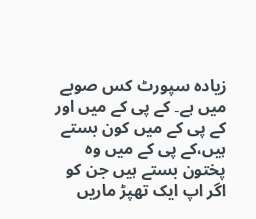زیادہ سپورٹ کس صوبے میں ہے۔ کے پی کے میں اور کے پی کے میں کون بستے ہیں،کے پی کے میں وہ پختون بستے ہیں جن کو اگر اپ ایک تھپڑ ماریں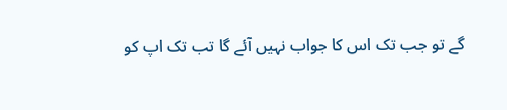گے تو جب تک اس کا جواب نہیں آئے گا تب تک اپ کو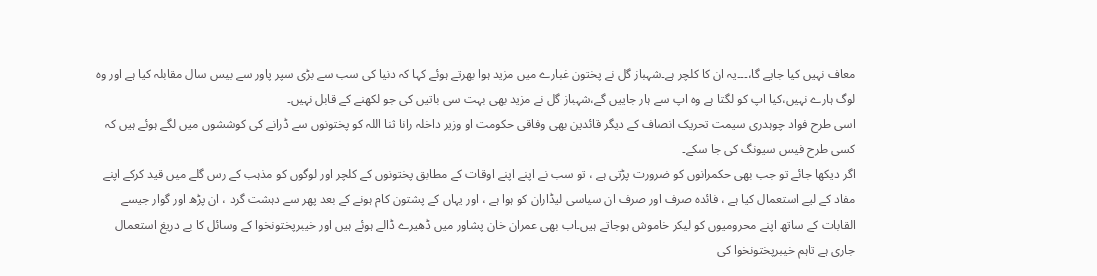معاف نہیں کیا جایے گا،۔۔۔یہ ان کا کلچر ہے۔شہباز گل نے پختون غبارے میں مزید ہوا بھرتے ہوئے کہا کہ دنیا کی سب سے بڑی سپر پاور سے بیس سال مقابلہ کیا ہے اور وہ لوگ ہارے نہیں،کیا اپ کو لگتا ہے وہ اپ سے ہار جاییں گے،شہباز گل نے مزید بھی بہت سی باتیں کی جو لکھنے کے قابل نہیں۔
اسی طرح فواد چوہدری سیمت تحریک انصاف کے دیگر قائدین بھی وفاقی حکومت او وزیر داخلہ رانا ثنا اللہ کو پختونوں سے ڈرانے کی کوششوں میں لگے ہوئے ہیں کہ کسی طرح فیس سیونگ کی جا سکے۔
اگر دیکھا جائے تو جب بھی حکمرانوں کو ضرورت پڑتی ہے ، تو سب نے اپنے اپنے اوقات کے مطابق پختونوں کے کلچر اور لوگوں کو مذہب کے رس گلے میں قید کرکے اپنے مفاد کے لیے استعمال کیا ہے ، فائدہ صرف اور صرف ان سیاسی لیڈاران کو ہوا ہے ، اور یہاں کے پشتون کام ہونے کے بعد پھر سے دہشت گرد ، ان پڑھ اور گوار جیسے القابات کے ساتھ اپنے محرومیوں کو لیکر خاموش ہوجاتے ہیں۔اب بھی عمران خان پشاور میں ڈھیرے ڈالے ہوئے ہیں اور خیبرپختونخوا کے وسائل کا بے دریغ استعمال جاری ہے تاہم خیبرپختونخوا کی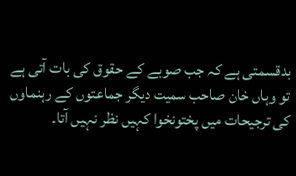بدقسمتی ہے کہ جب صوبے کے حقوق کی بات آتی ہے تو وہاں خان صاحب سمیت دیگر جماعتوں کے رہنماوں کی ترجیحات میں پختونخوا کہیں نظر نہیں آتا۔